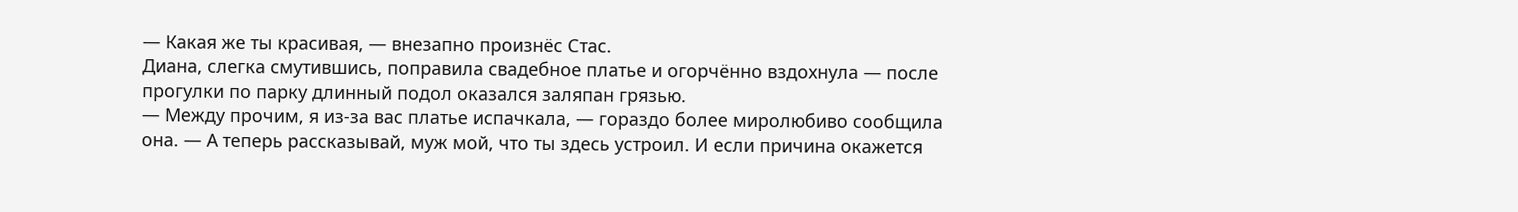— Какая же ты красивая, — внезапно произнёс Стас.
Диана, слегка смутившись, поправила свадебное платье и огорчённо вздохнула — после прогулки по парку длинный подол оказался заляпан грязью.
— Между прочим, я из-за вас платье испачкала, — гораздо более миролюбиво сообщила она. — А теперь рассказывай, муж мой, что ты здесь устроил. И если причина окажется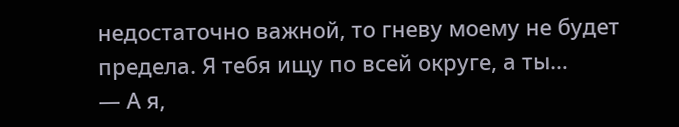недостаточно важной, то гневу моему не будет предела. Я тебя ищу по всей округе, а ты…
— А я,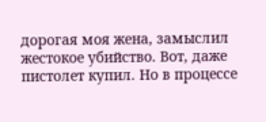дорогая моя жена, замыслил жестокое убийство. Вот, даже пистолет купил. Но в процессе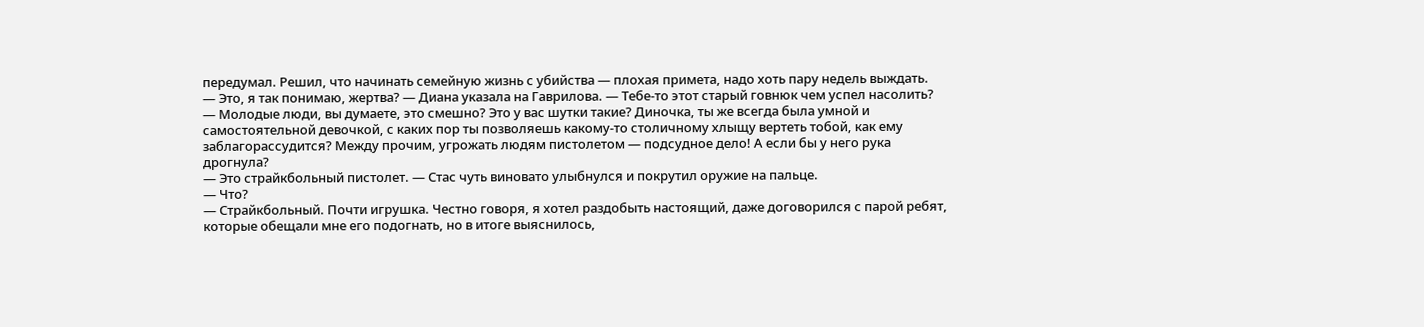передумал. Решил, что начинать семейную жизнь с убийства — плохая примета, надо хоть пару недель выждать.
— Это, я так понимаю, жертва? — Диана указала на Гаврилова. — Тебе-то этот старый говнюк чем успел насолить?
— Молодые люди, вы думаете, это смешно? Это у вас шутки такие? Диночка, ты же всегда была умной и самостоятельной девочкой, с каких пор ты позволяешь какому-то столичному хлыщу вертеть тобой, как ему заблагорассудится? Между прочим, угрожать людям пистолетом — подсудное дело! А если бы у него рука дрогнула?
— Это страйкбольный пистолет. — Стас чуть виновато улыбнулся и покрутил оружие на пальце.
— Что?
— Страйкбольный. Почти игрушка. Честно говоря, я хотел раздобыть настоящий, даже договорился с парой ребят, которые обещали мне его подогнать, но в итоге выяснилось,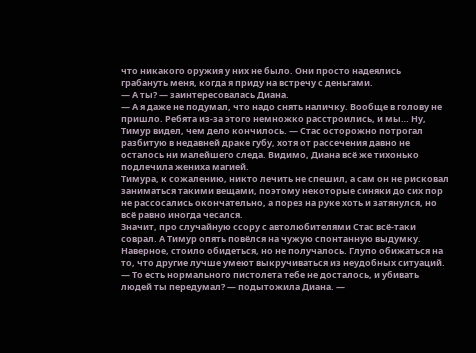что никакого оружия у них не было. Они просто надеялись грабануть меня, когда я приду на встречу с деньгами.
— А ты? — заинтересовалась Диана.
— А я даже не подумал, что надо снять наличку. Вообще в голову не пришло. Ребята из-за этого немножко расстроились, и мы… Ну, Тимур видел, чем дело кончилось. — Стас осторожно потрогал разбитую в недавней драке губу, хотя от рассечения давно не осталось ни малейшего следа. Видимо, Диана всё же тихонько подлечила жениха магией.
Тимура, к сожалению, никто лечить не спешил, а сам он не рисковал заниматься такими вещами, поэтому некоторые синяки до сих пор не рассосались окончательно, а порез на руке хоть и затянулся, но всё равно иногда чесался.
Значит, про случайную ссору с автолюбителями Стас всё-таки соврал. А Тимур опять повёлся на чужую спонтанную выдумку. Наверное, стоило обидеться, но не получалось. Глупо обижаться на то, что другие лучше умеют выкручиваться из неудобных ситуаций.
— То есть нормального пистолета тебе не досталось, и убивать людей ты передумал? — подытожила Диана. —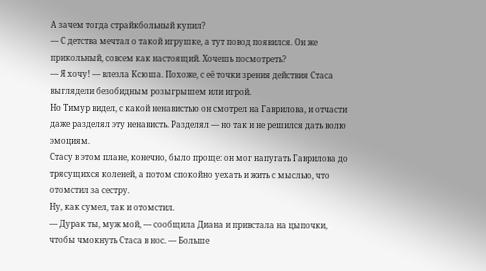А зачем тогда страйкбольный купил?
— С детства мечтал о такой игрушке, а тут повод появился. Он же прикольный, совсем как настоящий. Хочешь посмотреть?
— Я хочу! — влезла Ксюша. Похоже, с её точки зрения действия Стаса выглядели безобидным розыгрышем или игрой.
Но Тимур видел, с какой ненавистью он смотрел на Гаврилова, и отчасти даже разделял эту ненависть. Разделял — но так и не решился дать волю эмоциям.
Стасу в этом плане, конечно, было проще: он мог напугать Гаврилова до трясущихся коленей, а потом спокойно уехать и жить с мыслью, что отомстил за сестру.
Ну, как сумел, так и отомстил.
— Дурак ты, муж мой, — сообщила Диана и привстала на цыпочки, чтобы чмокнуть Стаса в нос. — Больше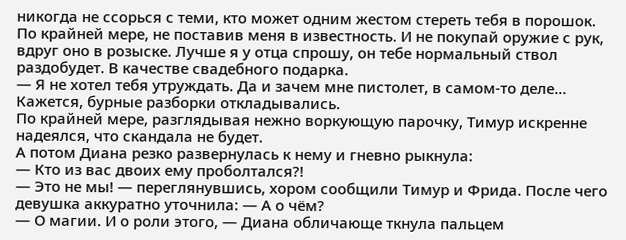никогда не ссорься с теми, кто может одним жестом стереть тебя в порошок. По крайней мере, не поставив меня в известность. И не покупай оружие с рук, вдруг оно в розыске. Лучше я у отца спрошу, он тебе нормальный ствол раздобудет. В качестве свадебного подарка.
— Я не хотел тебя утруждать. Да и зачем мне пистолет, в самом-то деле…
Кажется, бурные разборки откладывались.
По крайней мере, разглядывая нежно воркующую парочку, Тимур искренне надеялся, что скандала не будет.
А потом Диана резко развернулась к нему и гневно рыкнула:
— Кто из вас двоих ему проболтался?!
— Это не мы! — переглянувшись, хором сообщили Тимур и Фрида. После чего девушка аккуратно уточнила: — А о чём?
— О магии. И о роли этого, — Диана обличающе ткнула пальцем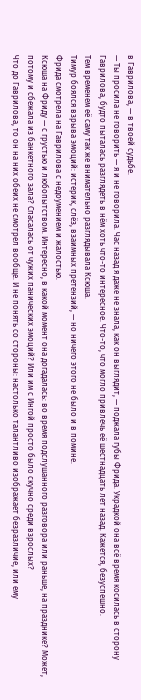в Гаврилова, — в твоей судьбе.
— Ты просила не говорить — я и не говорила. Час назад я даже не знала, как он выглядит, — поджала губы Фрида. Украдкой она всё время косилась в сторону Гаврилова, будто пыталась разглядеть в нём хоть что-то интересное. Что-то, что могло привлечь её шестнадцать лет назад. Кажется, безуспешно.
Тем временем её саму так же внимательно разглядывала Ксюша.
Тимур боялся взрыва эмоций: истерик, слёз, взаимных претензий, — но ничего этого не было и в помине.
Фрида смотрела на Гаврилова с недоумением и жалостью.
Ксюша на Фриду — с грустью и любопытством. Интересно, в какой момент она догадалась: во время подслушанного разговора или раньше, на празднике? Может, потому и сбежала из банкетного зала? Спасалась от чужих панических эмоций? Или им с Ингой просто было скучно среди взрослых?
Что до Гаврилова, то он на них обеих не смотрел вообще. И не понять со стороны: настолько талантливо изображает безразличие, или ему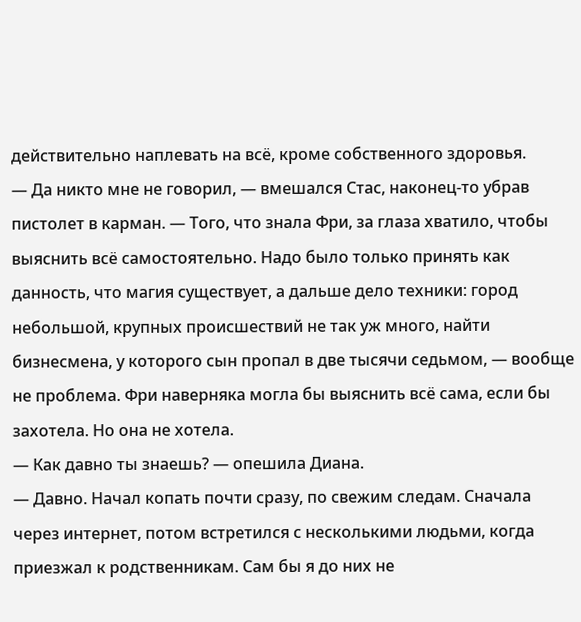действительно наплевать на всё, кроме собственного здоровья.
— Да никто мне не говорил, — вмешался Стас, наконец-то убрав пистолет в карман. — Того, что знала Фри, за глаза хватило, чтобы выяснить всё самостоятельно. Надо было только принять как данность, что магия существует, а дальше дело техники: город небольшой, крупных происшествий не так уж много, найти бизнесмена, у которого сын пропал в две тысячи седьмом, — вообще не проблема. Фри наверняка могла бы выяснить всё сама, если бы захотела. Но она не хотела.
— Как давно ты знаешь? — опешила Диана.
— Давно. Начал копать почти сразу, по свежим следам. Сначала через интернет, потом встретился с несколькими людьми, когда приезжал к родственникам. Сам бы я до них не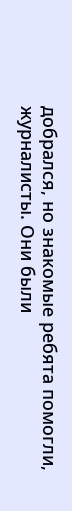добрался, но знакомые ребята помогли, журналисты. Они были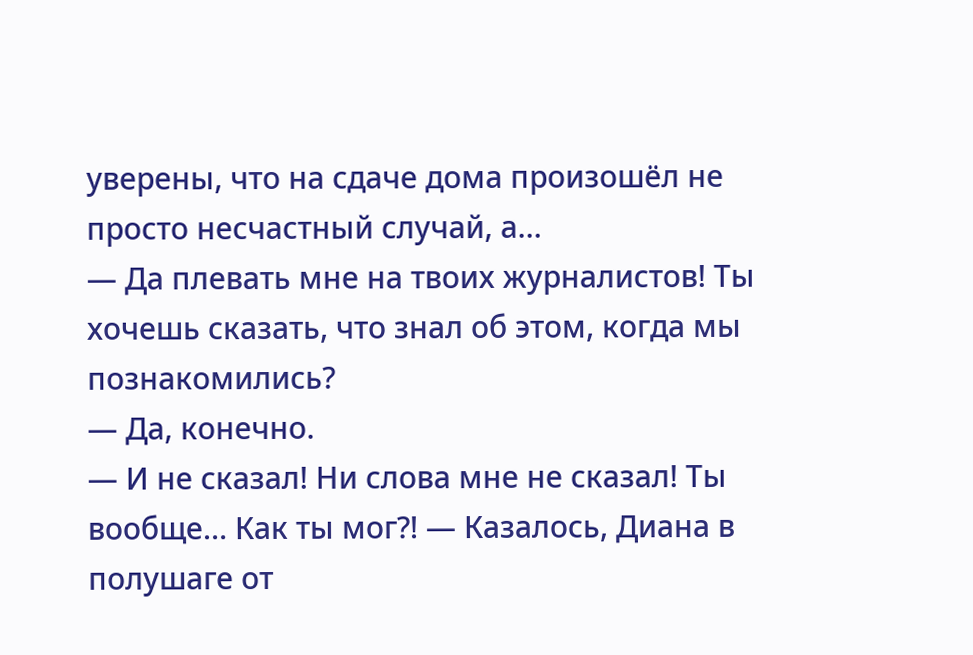уверены, что на сдаче дома произошёл не просто несчастный случай, а…
— Да плевать мне на твоих журналистов! Ты хочешь сказать, что знал об этом, когда мы познакомились?
— Да, конечно.
— И не сказал! Ни слова мне не сказал! Ты вообще… Как ты мог?! — Казалось, Диана в полушаге от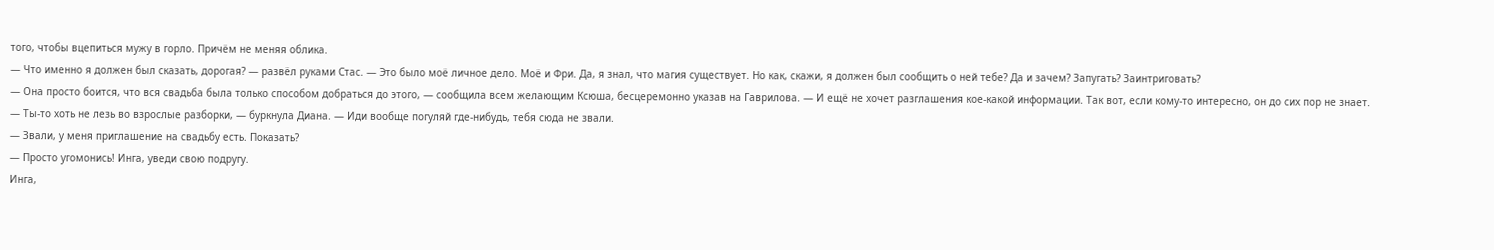того, чтобы вцепиться мужу в горло. Причём не меняя облика.
— Что именно я должен был сказать, дорогая? — развёл руками Стас. — Это было моё личное дело. Моё и Фри. Да, я знал, что магия существует. Но как, скажи, я должен был сообщить о ней тебе? Да и зачем? Запугать? Заинтриговать?
— Она просто боится, что вся свадьба была только способом добраться до этого, — сообщила всем желающим Ксюша, бесцеремонно указав на Гаврилова. — И ещё не хочет разглашения кое-какой информации. Так вот, если кому-то интересно, он до сих пор не знает.
— Ты-то хоть не лезь во взрослые разборки, — буркнула Диана. — Иди вообще погуляй где-нибудь, тебя сюда не звали.
— Звали, у меня приглашение на свадьбу есть. Показать?
— Просто угомонись! Инга, уведи свою подругу.
Инга,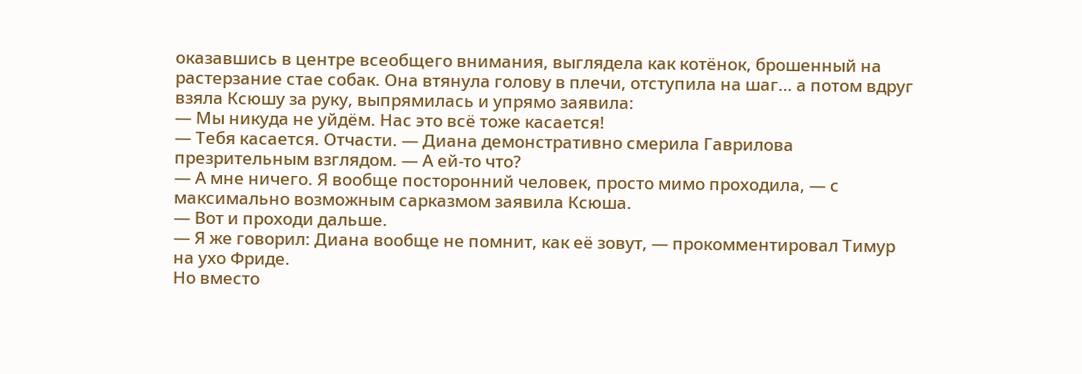оказавшись в центре всеобщего внимания, выглядела как котёнок, брошенный на растерзание стае собак. Она втянула голову в плечи, отступила на шаг… а потом вдруг взяла Ксюшу за руку, выпрямилась и упрямо заявила:
— Мы никуда не уйдём. Нас это всё тоже касается!
— Тебя касается. Отчасти. — Диана демонстративно смерила Гаврилова презрительным взглядом. — А ей-то что?
— А мне ничего. Я вообще посторонний человек, просто мимо проходила, — с максимально возможным сарказмом заявила Ксюша.
— Вот и проходи дальше.
— Я же говорил: Диана вообще не помнит, как её зовут, — прокомментировал Тимур на ухо Фриде.
Но вместо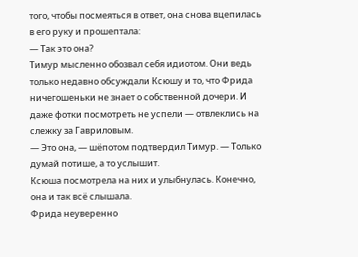того, чтобы посмеяться в ответ, она снова вцепилась в его руку и прошептала:
— Так это она?
Тимур мысленно обозвал себя идиотом. Они ведь только недавно обсуждали Ксюшу и то, что Фрида ничегошеньки не знает о собственной дочери. И даже фотки посмотреть не успели — отвлеклись на слежку за Гавриловым.
— Это она, — шёпотом подтвердил Тимур. — Только думай потише, а то услышит.
Ксюша посмотрела на них и улыбнулась. Конечно, она и так всё слышала.
Фрида неуверенно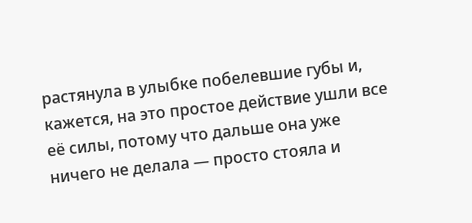растянула в улыбке побелевшие губы и, кажется, на это простое действие ушли все её силы, потому что дальше она уже ничего не делала — просто стояла и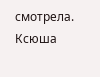смотрела. Ксюша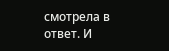смотрела в ответ. И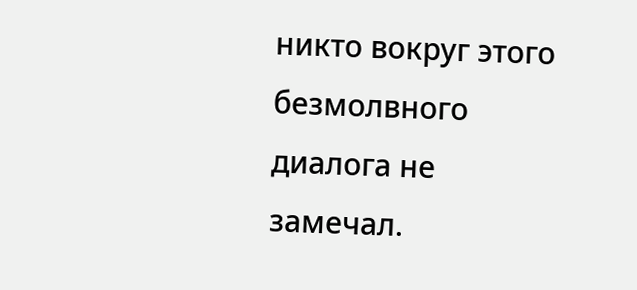никто вокруг этого безмолвного диалога не замечал.